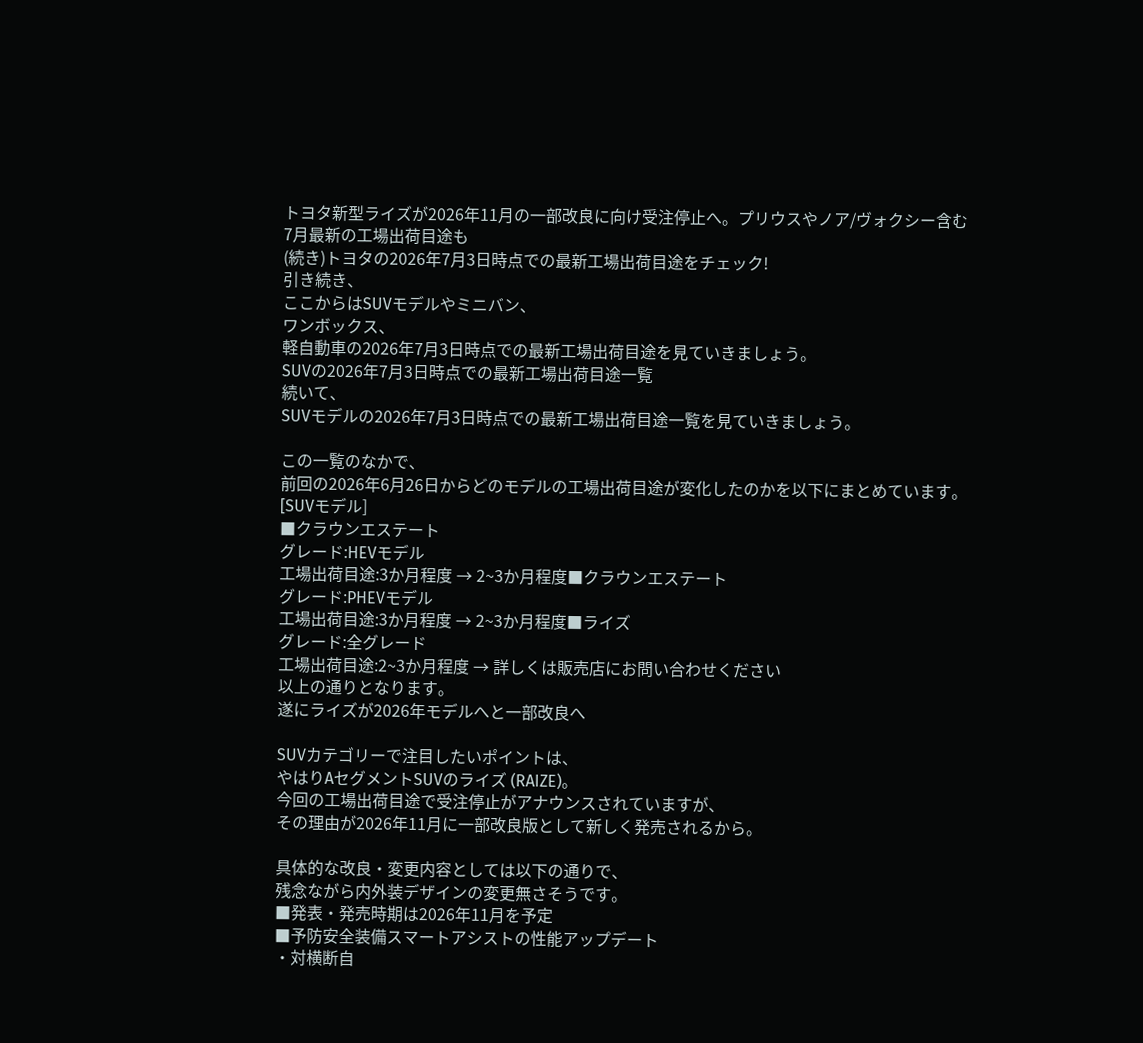トヨタ新型ライズが2026年11月の一部改良に向け受注停止へ。プリウスやノア/ヴォクシー含む7月最新の工場出荷目途も
(続き)トヨタの2026年7月3日時点での最新工場出荷目途をチェック!
引き続き、
ここからはSUVモデルやミニバン、
ワンボックス、
軽自動車の2026年7月3日時点での最新工場出荷目途を見ていきましょう。
SUVの2026年7月3日時点での最新工場出荷目途一覧
続いて、
SUVモデルの2026年7月3日時点での最新工場出荷目途一覧を見ていきましょう。

この一覧のなかで、
前回の2026年6月26日からどのモデルの工場出荷目途が変化したのかを以下にまとめています。
[SUVモデル]
■クラウンエステート
グレード:HEVモデル
工場出荷目途:3か月程度 → 2~3か月程度■クラウンエステート
グレード:PHEVモデル
工場出荷目途:3か月程度 → 2~3か月程度■ライズ
グレード:全グレード
工場出荷目途:2~3か月程度 → 詳しくは販売店にお問い合わせください
以上の通りとなります。
遂にライズが2026年モデルへと一部改良へ

SUVカテゴリーで注目したいポイントは、
やはりAセグメントSUVのライズ (RAIZE)。
今回の工場出荷目途で受注停止がアナウンスされていますが、
その理由が2026年11月に一部改良版として新しく発売されるから。

具体的な改良・変更内容としては以下の通りで、
残念ながら内外装デザインの変更無さそうです。
■発表・発売時期は2026年11月を予定
■予防安全装備スマートアシストの性能アップデート
・対横断自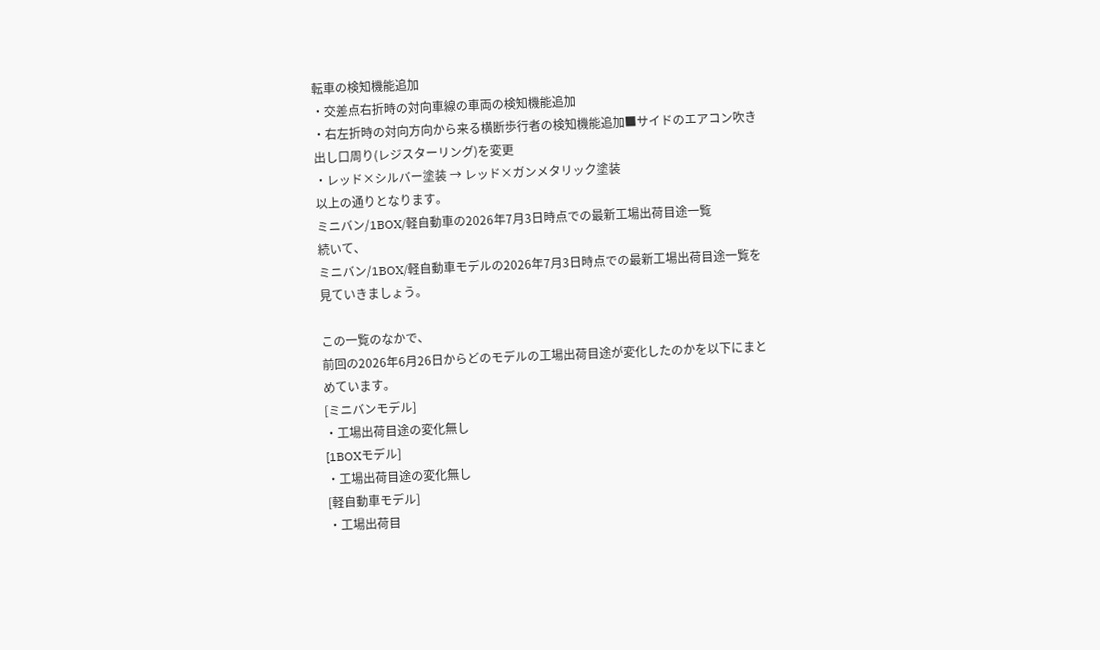転車の検知機能追加
・交差点右折時の対向車線の車両の検知機能追加
・右左折時の対向方向から来る横断歩行者の検知機能追加■サイドのエアコン吹き出し口周り(レジスターリング)を変更
・レッド×シルバー塗装 → レッド×ガンメタリック塗装
以上の通りとなります。
ミニバン/1BOX/軽自動車の2026年7月3日時点での最新工場出荷目途一覧
続いて、
ミニバン/1BOX/軽自動車モデルの2026年7月3日時点での最新工場出荷目途一覧を見ていきましょう。

この一覧のなかで、
前回の2026年6月26日からどのモデルの工場出荷目途が変化したのかを以下にまとめています。
[ミニバンモデル]
・工場出荷目途の変化無し
[1BOXモデル]
・工場出荷目途の変化無し
[軽自動車モデル]
・工場出荷目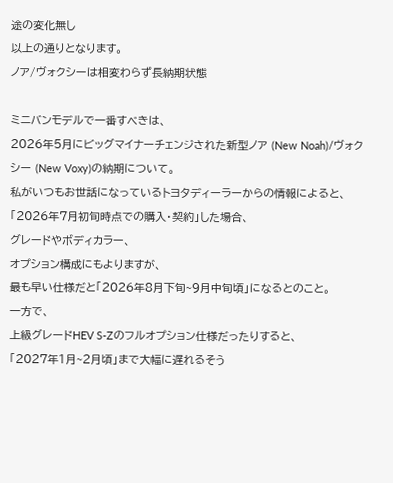途の変化無し
以上の通りとなります。
ノア/ヴォクシーは相変わらず長納期状態

ミニバンモデルで一番すべきは、
2026年5月にビッグマイナーチェンジされた新型ノア (New Noah)/ヴォクシー (New Voxy)の納期について。
私がいつもお世話になっているトヨタディーラーからの情報によると、
「2026年7月初旬時点での購入・契約」した場合、
グレードやボディカラー、
オプション構成にもよりますが、
最も早い仕様だと「2026年8月下旬~9月中旬頃」になるとのこと。
一方で、
上級グレードHEV S-Zのフルオプション仕様だったりすると、
「2027年1月~2月頃」まで大幅に遅れるそう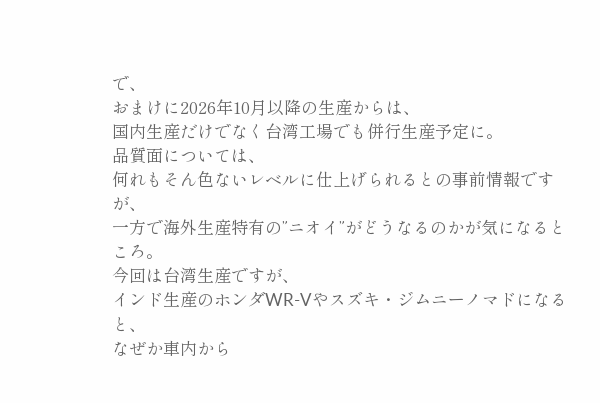で、
おまけに2026年10月以降の生産からは、
国内生産だけでなく台湾工場でも併行生産予定に。
品質面については、
何れもそん色ないレベルに仕上げられるとの事前情報ですが、
一方で海外生産特有の”ニオイ”がどうなるのかが気になるところ。
今回は台湾生産ですが、
インド生産のホンダWR-Vやスズキ・ジムニーノマドになると、
なぜか車内から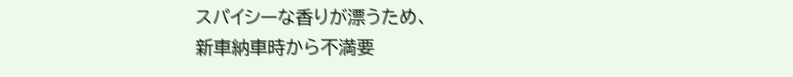スパイシーな香りが漂うため、
新車納車時から不満要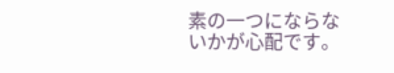素の一つにならないかが心配です。